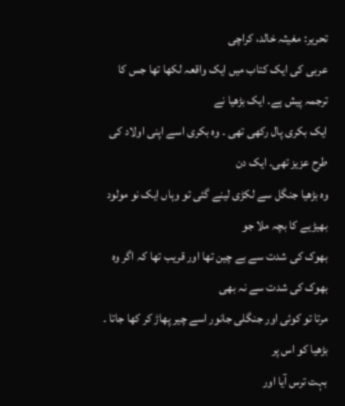تحریر: مغیثہ خالد، کراچی
عربی کی ایک کتاب میں ایک واقعہ لکھا تھا جس کا ترجمہ پیش ہے۔ ایک بڑھیا نے
ایک بکری پال رکھی تھی ۔ وہ بکری اسے اپنی اولاد کی طرح عزیز تھی۔ ایک دن
وہ بڑھیا جنگل سے لکڑی لینے گئی تو وہاں ایک نو مولود بھیڑیے کا بچہ ملا جو
بھوک کی شدت سے بے چین تھا اور قریب تھا کہ اگر وہ بھوک کی شدت سے نہ بھی
مرتا تو کوئی اور جنگلی جانور اسے چیر پھاڑ کر کھا جاتا ۔ بڑھیا کو اس پر
بہت ترس آیا اور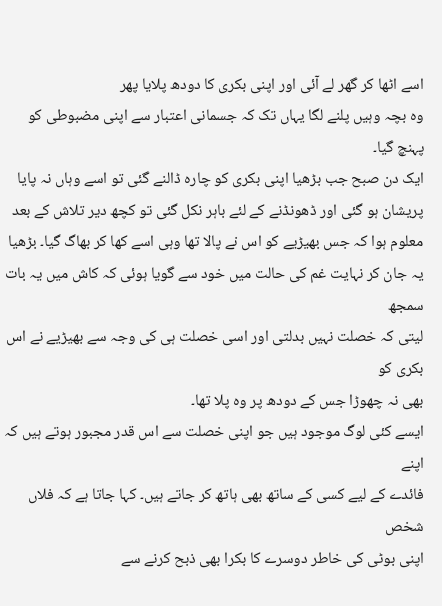اسے اٹھا کر گھر لے آئی اور اپنی بکری کا دودھ پلایا پھر
وہ بچہ وہیں پلنے لگا یہاں تک کہ جسمانی اعتبار سے اپنی مضبوطی کو پہنچ گیا۔
ایک دن صبح جب بڑھیا اپنی بکری کو چارہ ڈالنے گئی تو اسے وہاں نہ پایا
پریشان ہو گئی اور ڈھونڈنے کے لئے باہر نکل گئی تو کچھ دیر تلاش کے بعد
معلوم ہوا کہ جس بھیڑیے کو اس نے پالا تھا وہی اسے کھا کر بھاگ گیا۔ بڑھیا
یہ جان کر نہایت غم کی حالت میں خود سے گویا ہوئی کہ کاش میں یہ بات سمجھ
لیتی کہ خصلت نہیں بدلتی اور اسی خصلت ہی کی وجہ سے بھیڑیے نے اس بکری کو
بھی نہ چھوڑا جس کے دودھ پر وہ پلا تھا۔
ایسے کئی لوگ موجود ہیں جو اپنی خصلت سے اس قدر مجبور ہوتے ہیں کہ اپنے
فائدے کے لیے کسی کے ساتھ بھی ہاتھ کر جاتے ہیں۔ کہا جاتا ہے کہ فلاں شخص
اپنی بوٹی کی خاطر دوسرے کا بکرا بھی ذبح کرنے سے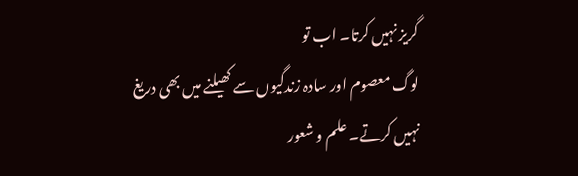گریز نہیں کرتا۔ اب تو
لوگ معصوم اور سادہ زندگیوں سے کھیلنے میں بھی دریغ نہیں کرتے۔ علم و شعور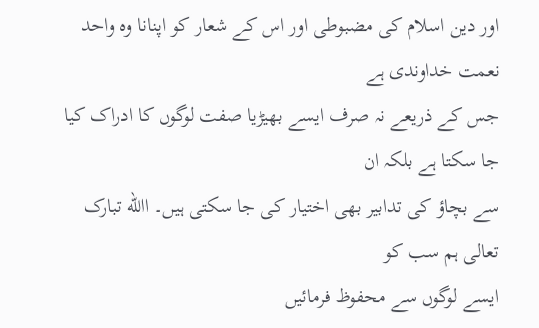اور دین اسلام کی مضبوطی اور اس کے شعار کو اپنانا وہ واحد نعمت خداوندی ہے
جس کے ذریعے نہ صرف ایسے بھیڑیا صفت لوگوں کا ادراک کیا جا سکتا ہے بلکہ ان
سے بچاؤ کی تدابیر بھی اختیار کی جا سکتی ہیں۔ االله تبارک تعالی ہم سب کو
ایسے لوگوں سے محفوظ فرمائیں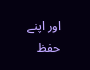اور اپنے حفظ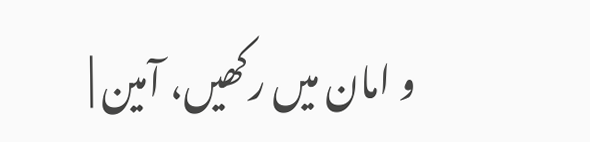و امان میں رکھیں، آمین |